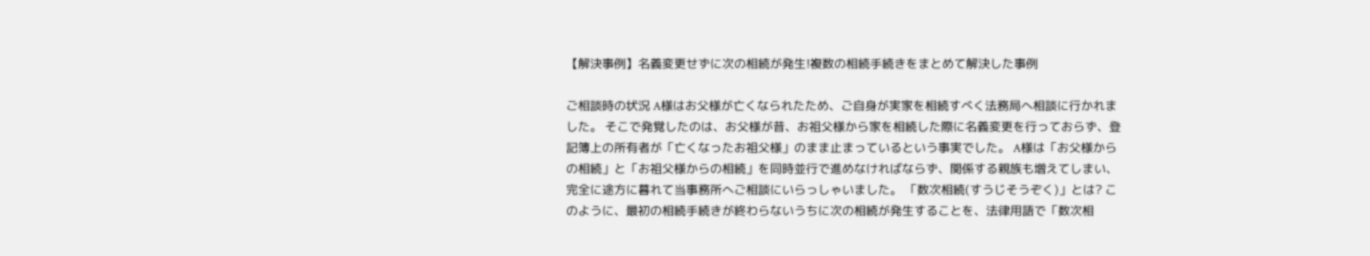【解決事例】名義変更せずに次の相続が発生!複数の相続手続きをまとめて解決した事例

ご相談時の状況 A様はお父様が亡くなられたため、ご自身が実家を相続すべく法務局へ相談に行かれました。 そこで発覚したのは、お父様が昔、お祖父様から家を相続した際に名義変更を行っておらず、登記簿上の所有者が「亡くなったお祖父様」のまま止まっているという事実でした。 A様は「お父様からの相続」と「お祖父様からの相続」を同時並行で進めなければならず、関係する親族も増えてしまい、完全に途方に暮れて当事務所へご相談にいらっしゃいました。 「数次相続(すうじそうぞく)」とは? このように、最初の相続手続きが終わらないうちに次の相続が発生することを、法律用語で「数次相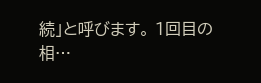続」と呼びます。 1回目の相…